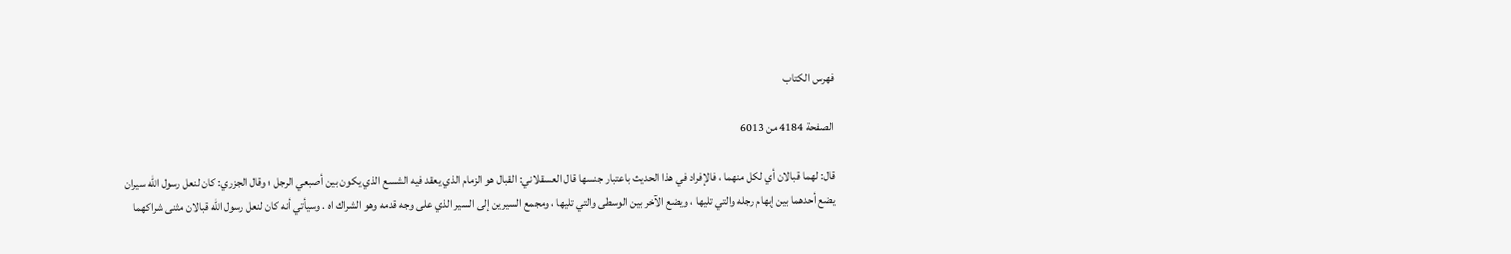فهرس الكتاب

الصفحة 4184 من 6013

قال: لهما قبالان أي لكل منهما ، فالإفراد في هذا الحديث باعتبار جنسها قال العسقلاني: القبال هو الزمام الذي يعقد فيه الشسع الذي يكون بين أصبعي الرجل ؛ وقال الجزري: كان لنعل رسول الله سيران يضع أحدهما بين إبهام رجله والتي تليها ، ويضع الآخر بين الوسطى والتي تليها ، ومجمع السيرين إلى السير الذي على وجه قدمه وهو الشراك اه . وسيأتي أنه كان لنعل رسول الله قبالان مثنى شراكهما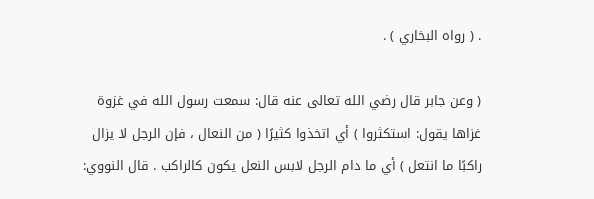. ( رواه البخاري ) .

( وعن جابر قال رضي الله تعالى عنه قال: سمعت رسول الله في غزوة غزاها يقول: استكثروا ) أي اتخذوا كثيرًا ( من النعال ، فإن الرجل لا يزال راكبًا ما انتعل ) أي ما دام الرجل لابس النعل يكون كالراكب . قال النووي: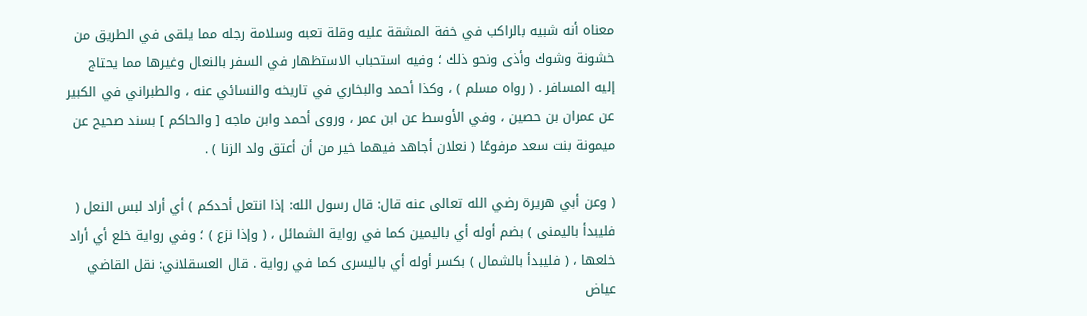معناه أنه شبيه بالراكب في خفة المشقة عليه وقلة تعبه وسلامة رجله مما يلقى في الطريق من خشونة وشوك وأذى ونحو ذلك ؛ وفيه استحباب الاستظهار في السفر بالنعال وغيرها مما يحتاج إليه المسافر . ( رواه مسلم ) ، وكذا أحمد والبخاري في تاريخه والنسائي عنه ، والطبراني في الكبير عن عمران بن حصين ، وفي الأوسط عن ابن عمر ، وروى أحمد وابن ماجه [ والحاكم ] بسند صحيح عن ميمونة بنت سعد مرفوعًا ( نعلان أجاهد فيهما خير من أن أعتق ولد الزنا ) .

( وعن أبي هريرة رضي الله تعالى عنه قال: قال رسول الله: إذا انتعل أحدكم ) أي أراد لبس النعل ( فليبدأ باليمنى ) بضم أوله أي باليمين كما في رواية الشمائل ، ( وإذا نزع ) ؛ وفي رواية خلع أي أراد خلعها ، ( فليبدأ بالشمال ) بكسر أوله أي باليسرى كما في رواية . قال العسقلاني: نقل القاضي عياض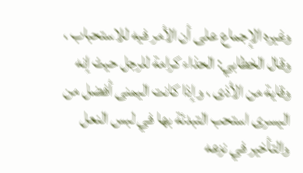وغيره الإجماع على أن الأمر فيه للاستحباب ، وقال الخطابي: الحذاء كرامة للرجل حيث إنه وقاية من الأذى ، وإذا كانت اليمنى أفضل من اليسرى استحب التبدئة بها في لبس النعل والتأخير في نزعه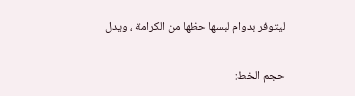ليتوفر بدوام لبسها حظها من الكرامة ، ويدل

حجم الخط: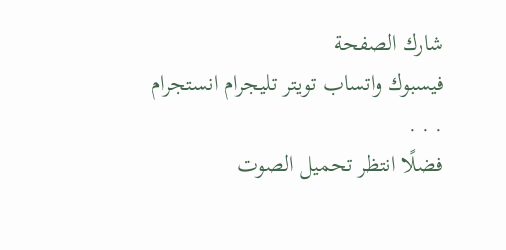شارك الصفحة
فيسبوك واتساب تويتر تليجرام انستجرام
. . .
فضلًا انتظر تحميل الصوت